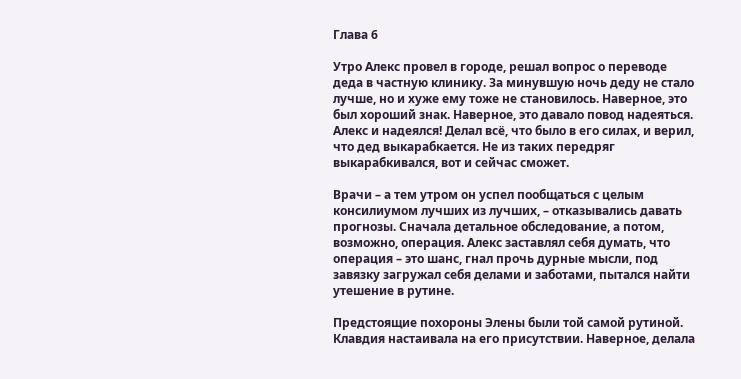Глава 6

Утро Алекс провел в городе, решал вопрос о переводе деда в частную клинику. За минувшую ночь деду не стало лучше, но и хуже ему тоже не становилось. Наверное, это был хороший знак. Наверное, это давало повод надеяться. Алекс и надеялся! Делал всё, что было в его силах, и верил, что дед выкарабкается. Не из таких передряг выкарабкивался, вот и сейчас сможет.

Врачи – а тем утром он успел пообщаться с целым консилиумом лучших из лучших, – отказывались давать прогнозы. Сначала детальное обследование, а потом, возможно, операция. Алекс заставлял себя думать, что операция – это шанс, гнал прочь дурные мысли, под завязку загружал себя делами и заботами, пытался найти утешение в рутине.

Предстоящие похороны Элены были той самой рутиной. Клавдия настаивала на его присутствии. Наверное, делала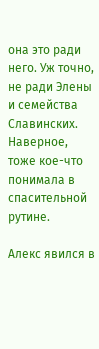она это ради него. Уж точно, не ради Элены и семейства Славинских. Наверное, тоже кое-что понимала в спасительной рутине.

Алекс явился в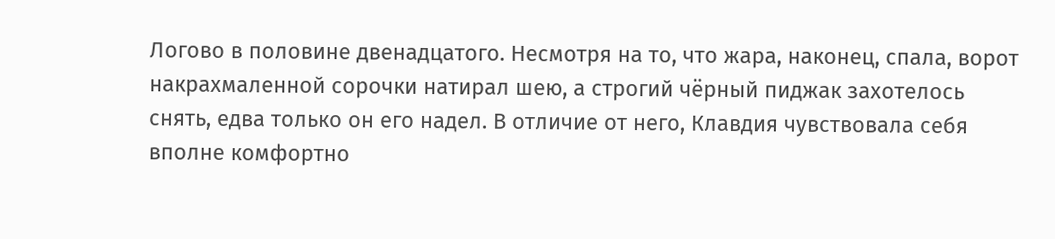Логово в половине двенадцатого. Несмотря на то, что жара, наконец, спала, ворот накрахмаленной сорочки натирал шею, а строгий чёрный пиджак захотелось снять, едва только он его надел. В отличие от него, Клавдия чувствовала себя вполне комфортно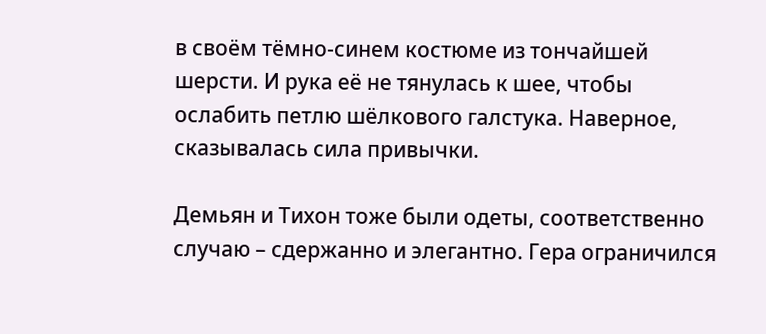в своём тёмно-синем костюме из тончайшей шерсти. И рука её не тянулась к шее, чтобы ослабить петлю шёлкового галстука. Наверное, сказывалась сила привычки.

Демьян и Тихон тоже были одеты, соответственно случаю – сдержанно и элегантно. Гера ограничился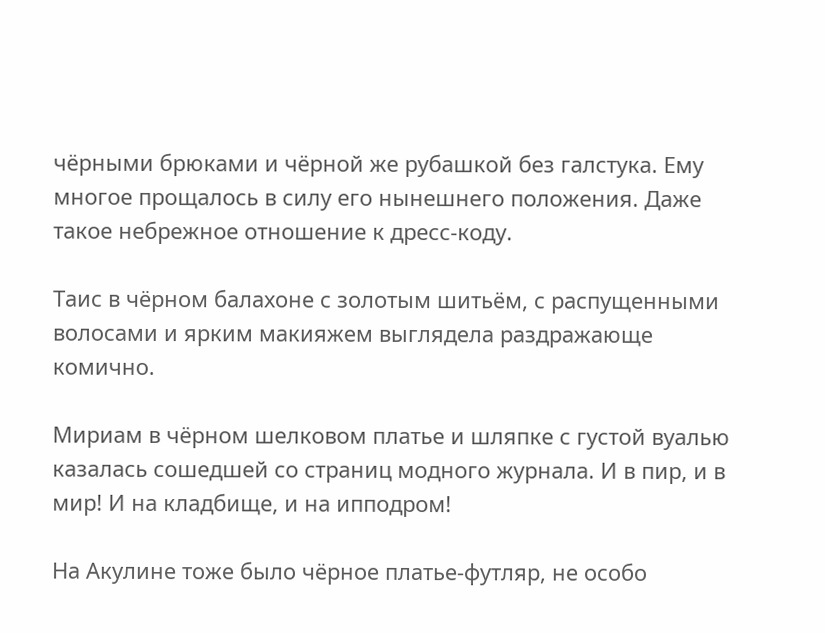чёрными брюками и чёрной же рубашкой без галстука. Ему многое прощалось в силу его нынешнего положения. Даже такое небрежное отношение к дресс-коду.

Таис в чёрном балахоне с золотым шитьём, с распущенными волосами и ярким макияжем выглядела раздражающе комично.

Мириам в чёрном шелковом платье и шляпке с густой вуалью казалась сошедшей со страниц модного журнала. И в пир, и в мир! И на кладбище, и на ипподром!

На Акулине тоже было чёрное платье-футляр, не особо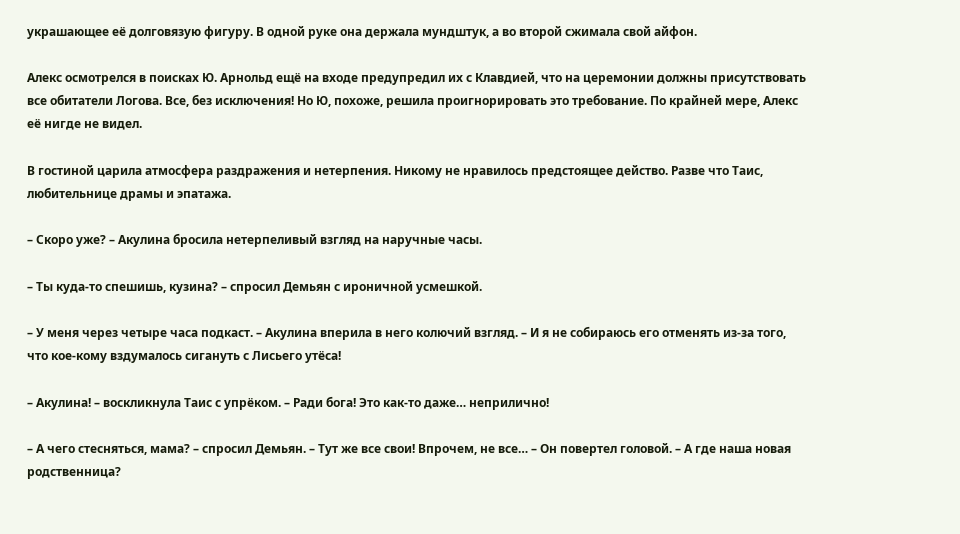украшающее её долговязую фигуру. В одной руке она держала мундштук, а во второй сжимала свой айфон.

Алекс осмотрелся в поисках Ю. Арнольд ещё на входе предупредил их с Клавдией, что на церемонии должны присутствовать все обитатели Логова. Все, без исключения! Но Ю, похоже, решила проигнорировать это требование. По крайней мере, Алекс её нигде не видел.

В гостиной царила атмосфера раздражения и нетерпения. Никому не нравилось предстоящее действо. Разве что Таис, любительнице драмы и эпатажа.

– Скоро уже? – Акулина бросила нетерпеливый взгляд на наручные часы.

– Ты куда-то спешишь, кузина? – спросил Демьян с ироничной усмешкой.

– У меня через четыре часа подкаст. – Акулина вперила в него колючий взгляд. – И я не собираюсь его отменять из-за того, что кое-кому вздумалось сигануть с Лисьего утёса!

– Акулина! – воскликнула Таис с упрёком. – Ради бога! Это как-то даже… неприлично!

– А чего стесняться, мама? – спросил Демьян. – Тут же все свои! Впрочем, не все… – Он повертел головой. – А где наша новая родственница?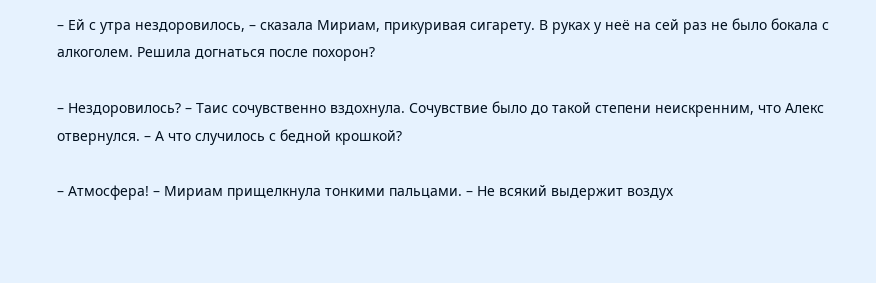– Ей с утра нездоровилось, – сказала Мириам, прикуривая сигарету. В руках у неё на сей раз не было бокала с алкоголем. Решила догнаться после похорон?

– Нездоровилось? – Таис сочувственно вздохнула. Сочувствие было до такой степени неискренним, что Алекс отвернулся. – А что случилось с бедной крошкой?

– Атмосфера! – Мириам прищелкнула тонкими пальцами. – Не всякий выдержит воздух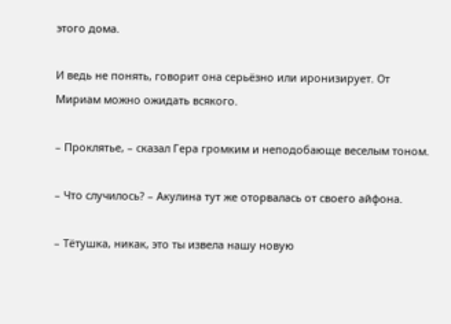этого дома.

И ведь не понять, говорит она серьёзно или иронизирует. От Мириам можно ожидать всякого.

– Проклятье, – сказал Гера громким и неподобающе веселым тоном.

– Что случилось? – Акулина тут же оторвалась от своего айфона.

– Тётушка, никак, это ты извела нашу новую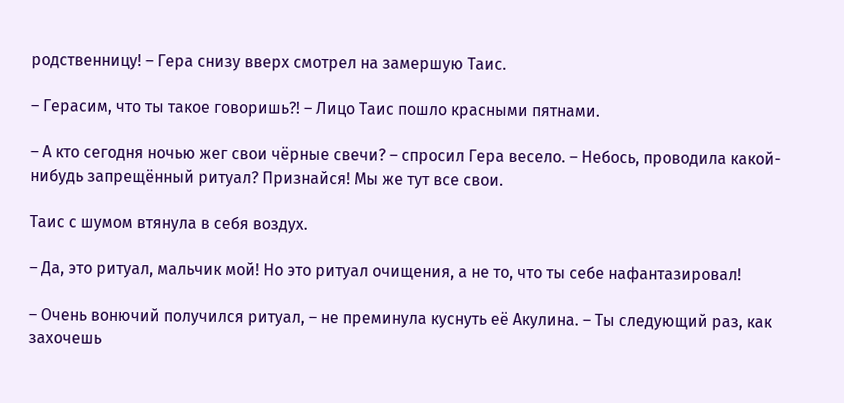родственницу! – Гера снизу вверх смотрел на замершую Таис.

– Герасим, что ты такое говоришь?! – Лицо Таис пошло красными пятнами.

– А кто сегодня ночью жег свои чёрные свечи? – спросил Гера весело. – Небось, проводила какой-нибудь запрещённый ритуал? Признайся! Мы же тут все свои.

Таис с шумом втянула в себя воздух.

– Да, это ритуал, мальчик мой! Но это ритуал очищения, а не то, что ты себе нафантазировал!

– Очень вонючий получился ритуал, – не преминула куснуть её Акулина. – Ты следующий раз, как захочешь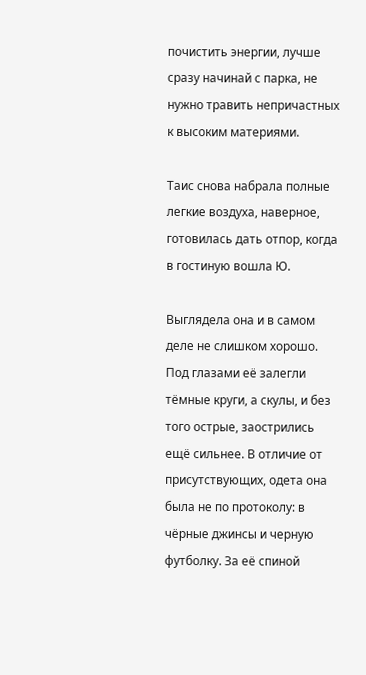почистить энергии, лучше сразу начинай с парка, не нужно травить непричастных к высоким материями.

Таис снова набрала полные легкие воздуха, наверное, готовилась дать отпор, когда в гостиную вошла Ю.

Выглядела она и в самом деле не слишком хорошо. Под глазами её залегли тёмные круги, а скулы, и без того острые, заострились ещё сильнее. В отличие от присутствующих, одета она была не по протоколу: в чёрные джинсы и черную футболку. За её спиной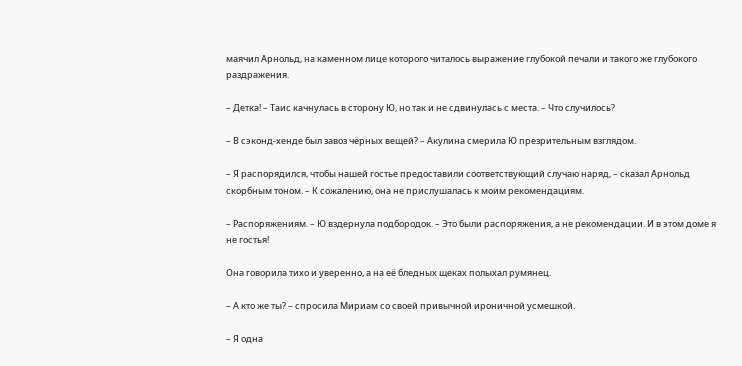маячил Арнольд, на каменном лице которого читалось выражение глубокой печали и такого же глубокого раздражения.

– Детка! – Таис качнулась в сторону Ю, но так и не сдвинулась с места. – Что случилось?

– В сэконд-хенде был завоз чёрных вещей? – Акулина смерила Ю презрительным взглядом.

– Я распорядился, чтобы нашей гостье предоставили соответствующий случаю наряд, – сказал Арнольд скорбным тоном. – К сожалению, она не прислушалась к моим рекомендациям.

– Распоряжениям. – Ю вздернула подбородок. – Это были распоряжения, а не рекомендации. И в этом доме я не гостья!

Она говорила тихо и уверенно, а на её бледных щеках полыхал румянец.

– А кто же ты? – спросила Мириам со своей привычной ироничной усмешкой.

– Я одна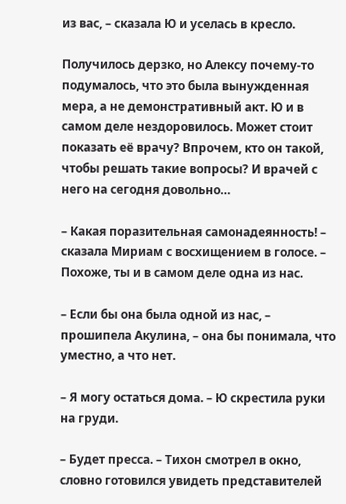из вас, – сказала Ю и уселась в кресло.

Получилось дерзко, но Алексу почему-то подумалось, что это была вынужденная мера, а не демонстративный акт. Ю и в самом деле нездоровилось. Может стоит показать её врачу? Впрочем, кто он такой, чтобы решать такие вопросы? И врачей с него на сегодня довольно…

– Какая поразительная самонадеянность! – сказала Мириам с восхищением в голосе. – Похоже, ты и в самом деле одна из нас.

– Если бы она была одной из нас, – прошипела Акулина, – она бы понимала, что уместно, а что нет.

– Я могу остаться дома. – Ю скрестила руки на груди.

– Будет пресса. – Тихон смотрел в окно, словно готовился увидеть представителей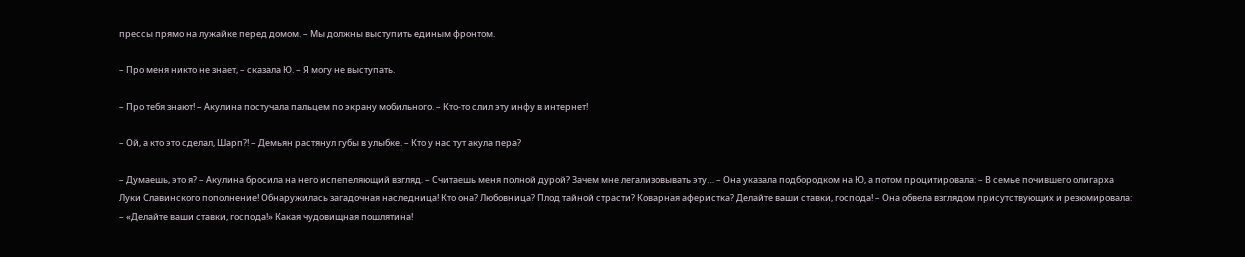прессы прямо на лужайке перед домом. – Мы должны выступить единым фронтом.

– Про меня никто не знает, – сказала Ю. – Я могу не выступать.

– Про тебя знают! – Акулина постучала пальцем по экрану мобильного. – Кто-то слил эту инфу в интернет!

– Ой, а кто это сделал, Шарп?! – Демьян растянул губы в улыбке. – Кто у нас тут акула пера?

– Думаешь, это я? – Акулина бросила на него испепеляющий взгляд. – Считаешь меня полной дурой? Зачем мне легализовывать эту… – Она указала подбородком на Ю, а потом процитировала: – В семье почившего олигарха Луки Славинского пополнение! Обнаружилась загадочная наследница! Кто она? Любовница? Плод тайной страсти? Коварная аферистка? Делайте ваши ставки, господа! – Она обвела взглядом присутствующих и резюмировала: – «Делайте ваши ставки, господа!» Какая чудовищная пошлятина!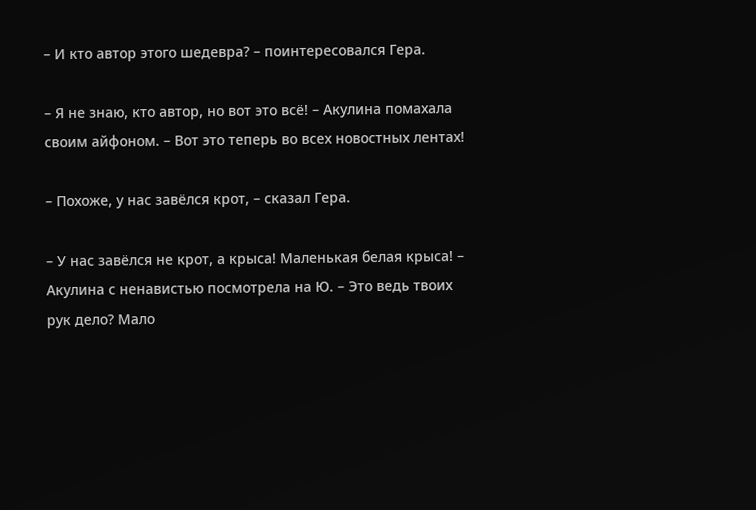– И кто автор этого шедевра? – поинтересовался Гера.

– Я не знаю, кто автор, но вот это всё! – Акулина помахала своим айфоном. – Вот это теперь во всех новостных лентах!

– Похоже, у нас завёлся крот, – сказал Гера.

– У нас завёлся не крот, а крыса! Маленькая белая крыса! – Акулина с ненавистью посмотрела на Ю. – Это ведь твоих рук дело? Мало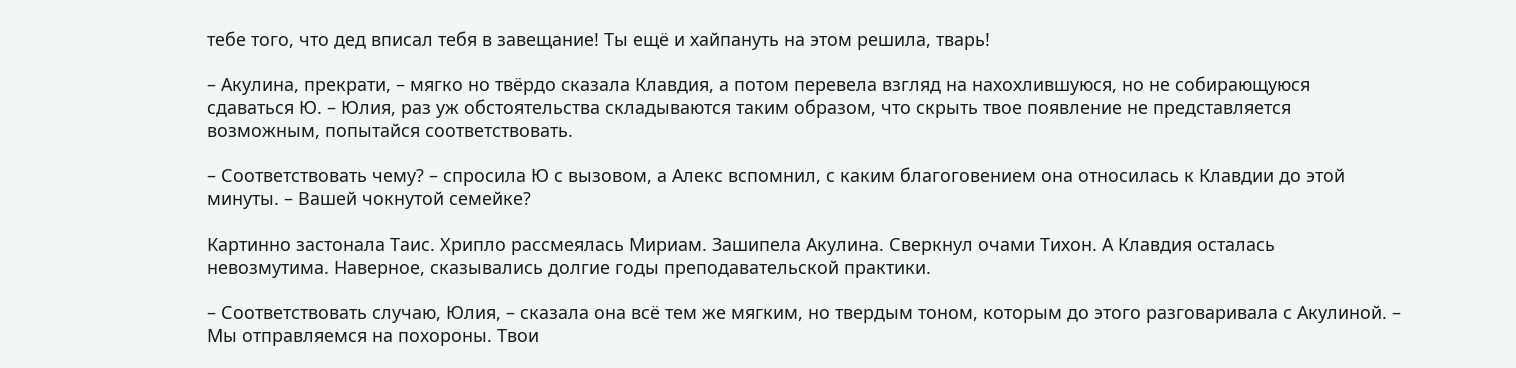тебе того, что дед вписал тебя в завещание! Ты ещё и хайпануть на этом решила, тварь!

– Акулина, прекрати, – мягко но твёрдо сказала Клавдия, а потом перевела взгляд на нахохлившуюся, но не собирающуюся сдаваться Ю. – Юлия, раз уж обстоятельства складываются таким образом, что скрыть твое появление не представляется возможным, попытайся соответствовать.

– Соответствовать чему? – спросила Ю с вызовом, а Алекс вспомнил, с каким благоговением она относилась к Клавдии до этой минуты. – Вашей чокнутой семейке?

Картинно застонала Таис. Хрипло рассмеялась Мириам. Зашипела Акулина. Сверкнул очами Тихон. А Клавдия осталась невозмутима. Наверное, сказывались долгие годы преподавательской практики.

– Соответствовать случаю, Юлия, – сказала она всё тем же мягким, но твердым тоном, которым до этого разговаривала с Акулиной. – Мы отправляемся на похороны. Твои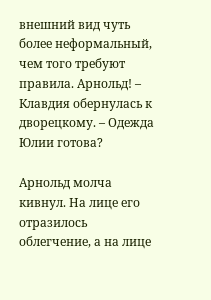внешний вид чуть более неформальный, чем того требуют правила. Арнольд! – Клавдия обернулась к дворецкому. – Одежда Юлии готова?

Арнольд молча кивнул. На лице его отразилось облегчение, а на лице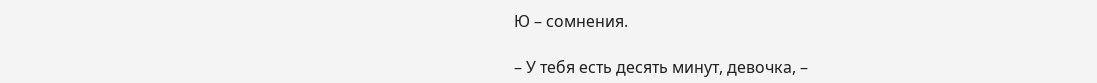Ю – сомнения.

– У тебя есть десять минут, девочка, –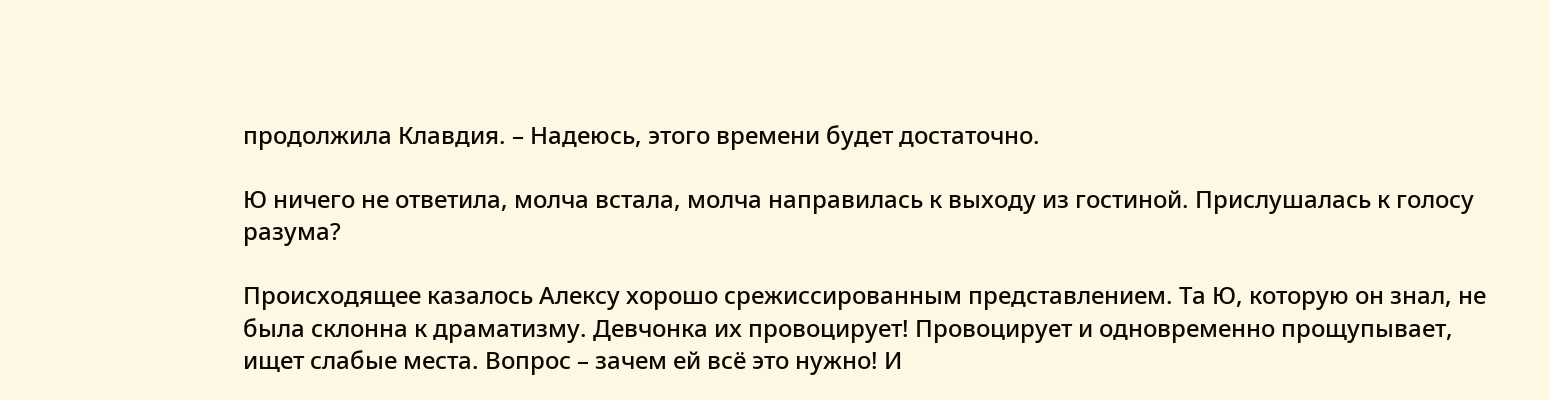продолжила Клавдия. – Надеюсь, этого времени будет достаточно.

Ю ничего не ответила, молча встала, молча направилась к выходу из гостиной. Прислушалась к голосу разума?

Происходящее казалось Алексу хорошо срежиссированным представлением. Та Ю, которую он знал, не была склонна к драматизму. Девчонка их провоцирует! Провоцирует и одновременно прощупывает, ищет слабые места. Вопрос – зачем ей всё это нужно! И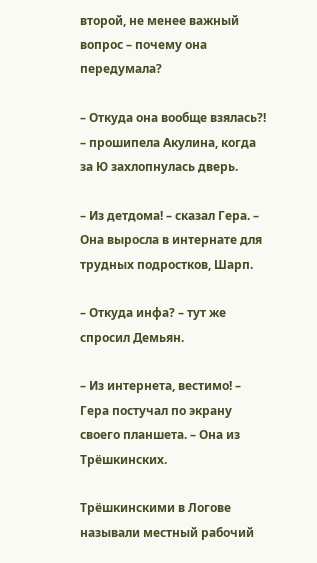второй, не менее важный вопрос – почему она передумала?

– Откуда она вообще взялась?! – прошипела Акулина, когда за Ю захлопнулась дверь.

– Из детдома! – сказал Гера. – Она выросла в интернате для трудных подростков, Шарп.

– Откуда инфа? – тут же спросил Демьян.

– Из интернета, вестимо! – Гера постучал по экрану своего планшета. – Она из Трёшкинских.

Трёшкинскими в Логове называли местный рабочий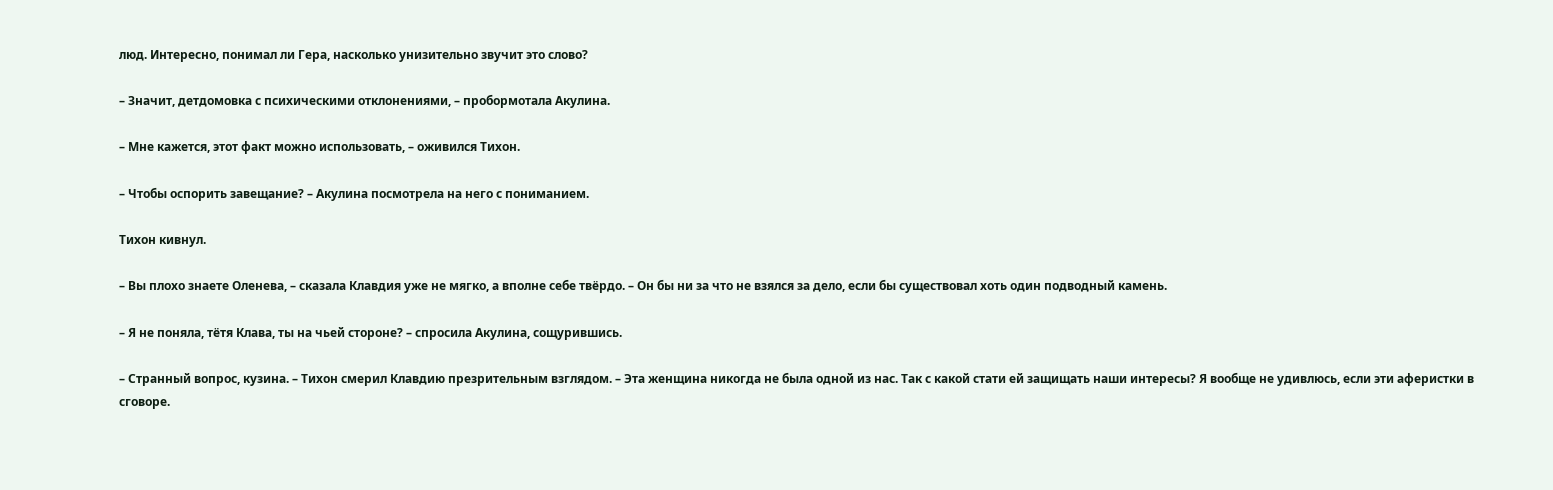люд. Интересно, понимал ли Гера, насколько унизительно звучит это слово?

– Значит, детдомовка с психическими отклонениями, – пробормотала Акулина.

– Мне кажется, этот факт можно использовать, – оживился Тихон.

– Чтобы оспорить завещание? – Акулина посмотрела на него с пониманием.

Тихон кивнул.

– Вы плохо знаете Оленева, – сказала Клавдия уже не мягко, а вполне себе твёрдо. – Он бы ни за что не взялся за дело, если бы существовал хоть один подводный камень.

– Я не поняла, тётя Клава, ты на чьей стороне? – спросила Акулина, сощурившись.

– Странный вопрос, кузина. – Тихон смерил Клавдию презрительным взглядом. – Эта женщина никогда не была одной из нас. Так с какой стати ей защищать наши интересы? Я вообще не удивлюсь, если эти аферистки в сговоре.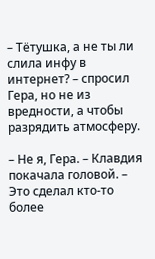– Тётушка, а не ты ли слила инфу в интернет? – спросил Гера, но не из вредности, а чтобы разрядить атмосферу.

– Не я, Гера. – Клавдия покачала головой. – Это сделал кто-то более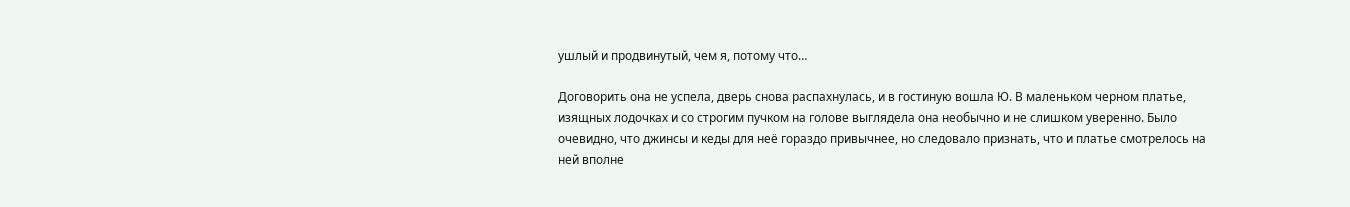ушлый и продвинутый, чем я, потому что…

Договорить она не успела, дверь снова распахнулась, и в гостиную вошла Ю. В маленьком черном платье, изящных лодочках и со строгим пучком на голове выглядела она необычно и не слишком уверенно. Было очевидно, что джинсы и кеды для неё гораздо привычнее, но следовало признать, что и платье смотрелось на ней вполне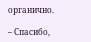органично.

– Спасибо,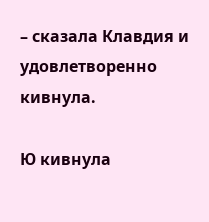– сказала Клавдия и удовлетворенно кивнула.

Ю кивнула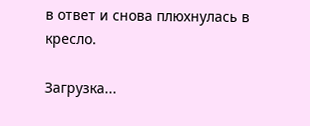в ответ и снова плюхнулась в кресло.

Загрузка...